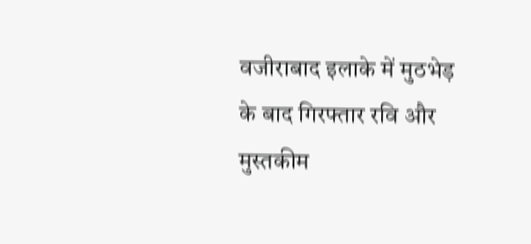वजीराबाद इलाके में मुठभेड़ के बाद गिरफ्तार रवि और मुस्तकीम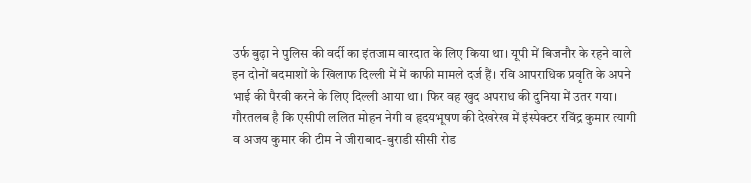उर्फ बुढ़ा ने पुलिस की वर्दी का इंतजाम वारदात के लिए किया था। यूपी में बिजनौर के रहने वाले इन दोनों बदमाशों के खिलाफ दिल्ली में में काफी मामले दर्ज हैं। रवि आपराधिक प्रवृति के अपने भाई की पैरवी करने के लिए दिल्ली आया था। फिर वह खुद अपराध की दुनिया में उतर गया।
गौरतलब है कि एसीपी ललित मोहन नेगी व हृदयभूषण की देखरेख में इंस्पेक्टर रविंद्र कुमार त्यागी व अजय कुमार की टीम ने जीराबाद-बुराडी सीसी रोड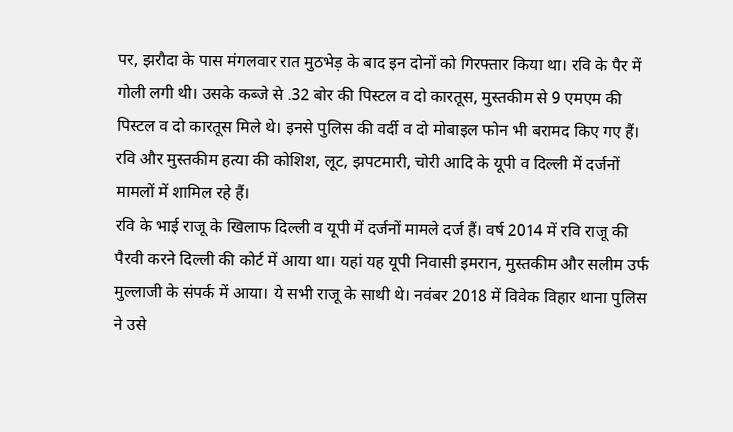पर, झरौदा के पास मंगलवार रात मुठभेड़ के बाद इन दोनों को गिरफ्तार किया था। रवि के पैर में गोली लगी थी। उसके कब्जे से .32 बोर की पिस्टल व दो कारतूस, मुस्तकीम से 9 एमएम की पिस्टल व दो कारतूस मिले थे। इनसे पुलिस की वर्दी व दो मोबाइल फोन भी बरामद किए गए हैं। रवि और मुस्तकीम हत्या की कोशिश, लूट, झपटमारी, चोरी आदि के यूपी व दिल्ली में दर्जनों मामलों में शामिल रहे हैं।
रवि के भाई राजू के खिलाफ दिल्ली व यूपी में दर्जनों मामले दर्ज हैं। वर्ष 2014 में रवि राजू की पैरवी करने दिल्ली की कोर्ट में आया था। यहां यह यूपी निवासी इमरान, मुस्तकीम और सलीम उर्फ मुल्लाजी के संपर्क में आया। ये सभी राजू के साथी थे। नवंबर 2018 में विवेक विहार थाना पुलिस ने उसे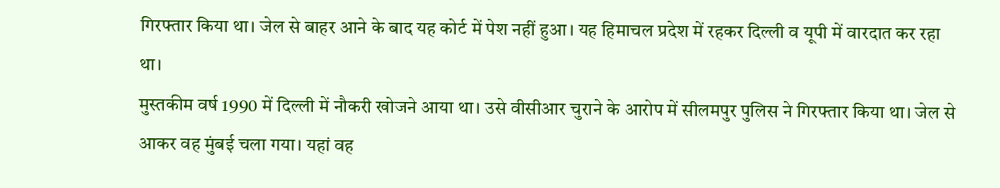गिरफ्तार किया था। जेल से बाहर आने के बाद यह कोर्ट में पेश नहीं हुआ। यह हिमाचल प्रदेश में रहकर दिल्ली व यूपी में वारदात कर रहा था।
मुस्तकीम वर्ष 1990 में दिल्ली में नौकरी खोजने आया था। उसे वीसीआर चुराने के आरोप में सीलमपुर पुलिस ने गिरफ्तार किया था। जेल से आकर वह मुंबई चला गया। यहां वह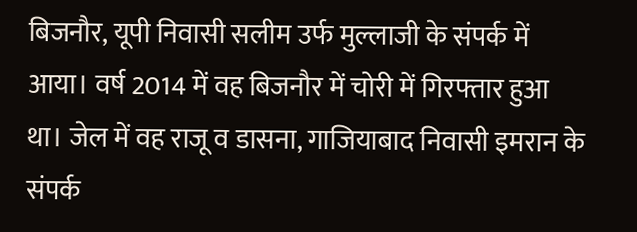बिजनौर, यूपी निवासी सलीम उर्फ मुल्लाजी के संपर्क में आया। वर्ष 2014 में वह बिजनौर में चोरी में गिरफ्तार हुआ था। जेल में वह राजू व डासना, गाजियाबाद निवासी इमरान के संपर्क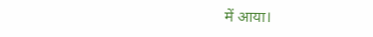में आया।